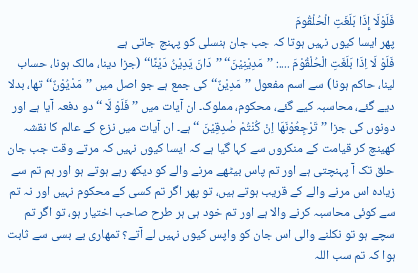فَلَوْلَا إِذَا بَلَغَتِ الْحُلْقُومَ
پھر ایسا کیوں نہیں ہوتا کہ جب جان ہنسلی کو پہنچ جاتی ہے
فَلَوْ لَا اِذَا بَلَغَتِ الْحُلْقُوْمَ ....: ’’مَدِيْنِيْنَ‘‘ ’’دَانَ يَدِيْنُ دَيْنًا‘‘ (جزا دینا، مالک ہونا، حساب لینا، حاکم ہونا) سے اسم مفعول ’’مَدِيْنٌ‘‘ کی جمع ہے جو اصل میں ’’مَدْيُوْنٌ‘‘ تھا، بدلا دیے گئے، محاسبہ کیے گئے، محکوم، مملوک۔ ان آیات میں ’’ فَلَوْ لَا ‘‘ دو دفعہ آیا ہے اور دونوں کی جزا ’’ تَرْجِعُوْنَهَا اِنْ كُنْتُمْ صٰدِقِيْنَ ‘‘ ہے۔ ان آیات میں نزع کے عالم کا نقشہ کھینچ کر قیامت کے منکروں سے کہا گیا ہے کہ ایسا کیوں نہیں کہ مرتے وقت جب جان حلق تک آ پہنچتی ہے اور تم پاس بیٹھے مرنے والے کو دیکھ رہے ہوتے ہو اور ہم تم سے زیادہ اس مرنے والے کے قریب ہوتے ہیں، تو پھر اگر تم کسی کے محکوم نہیں اور نہ تم سے کوئی محاسبہ کرنے والا ہے اور تم خود ہی ہر طرح صاحب اختیار ہو، تو اگر تم سچے ہو تو نکلنے والی اس جان کو واپس کیوں نہیں لے آتے؟ تمھاری بے بسی سے ثابت ہوا کہ تم سب اللہ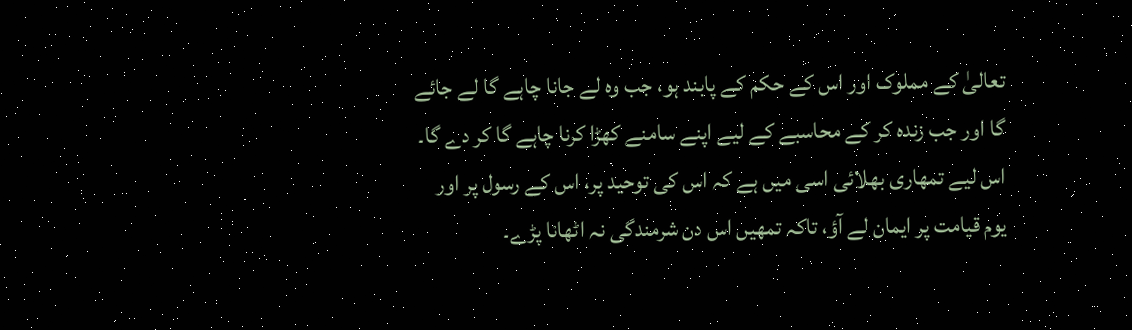تعالیٰ کے مملوک اور اس کے حکم کے پابند ہو، جب وہ لے جانا چاہے گا لے جائے گا اور جب زندہ کر کے محاسبے کے لیے اپنے سامنے کھڑا کرنا چاہے گا کر دے گا۔ اس لیے تمھاری بھلائی اسی میں ہے کہ اس کی توحید پر، اس کے رسول پر اور یوم قیامت پر ایمان لے آؤ، تاکہ تمھیں اس دن شرمندگی نہ اٹھانا پڑے۔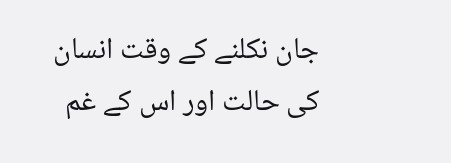جان نکلنے کے وقت انسان کی حالت اور اس کے غم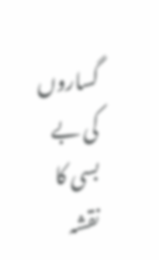گساروں کی بے بسی کا نقشہ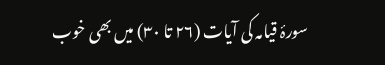سورۂ قیامہ کی آیات (۲۶ تا ۳۰) میں بھی خوب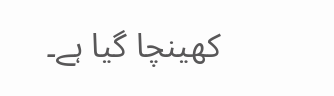کھینچا گیا ہے۔